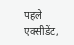पहले एक्सीडेंट,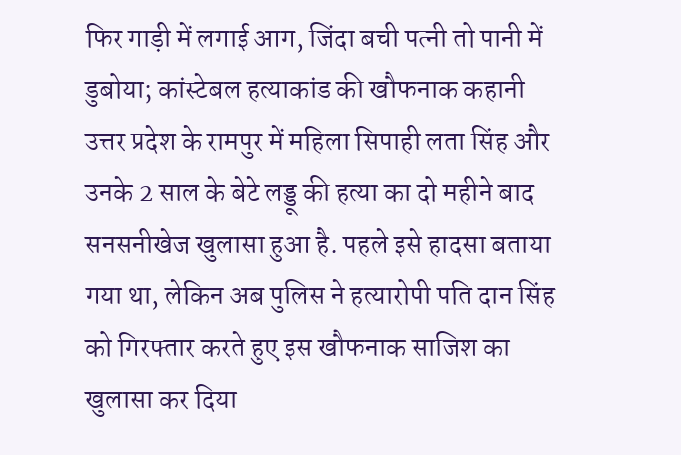फिर गाड़ी में लगाई आग, जिंदा बची पत्नी तो पानी में डुबोया; कांस्टेबल हत्याकांड की खौफनाक कहानी
उत्तर प्रदेश के रामपुर में महिला सिपाही लता सिंह और उनके 2 साल के बेटे लड्डू की हत्या का दो महीने बाद सनसनीखेज खुलासा हुआ है. पहले इसे हादसा बताया गया था, लेकिन अब पुलिस ने हत्यारोपी पति दान सिंह को गिरफ्तार करते हुए इस खौफनाक साजिश का खुलासा कर दिया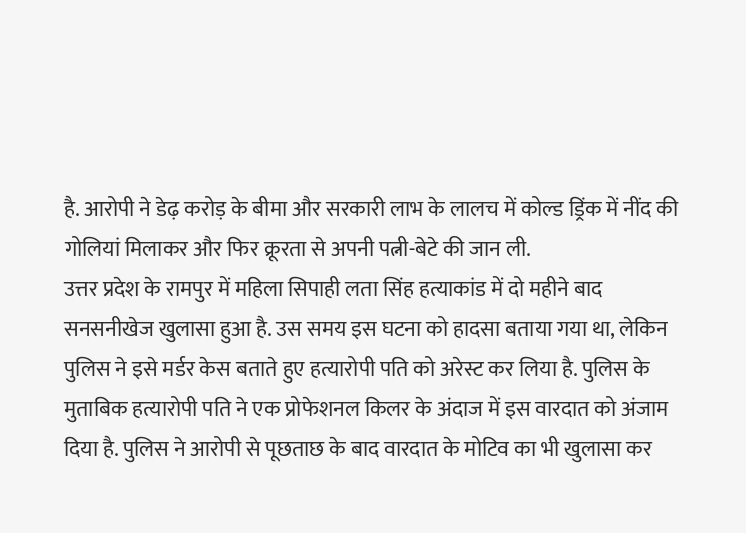है. आरोपी ने डेढ़ करोड़ के बीमा और सरकारी लाभ के लालच में कोल्ड ड्रिंक में नींद की गोलियां मिलाकर और फिर क्रूरता से अपनी पत्नी-बेटे की जान ली.
उत्तर प्रदेश के रामपुर में महिला सिपाही लता सिंह हत्याकांड में दो महीने बाद सनसनीखेज खुलासा हुआ है. उस समय इस घटना को हादसा बताया गया था, लेकिन पुलिस ने इसे मर्डर केस बताते हुए हत्यारोपी पति को अरेस्ट कर लिया है. पुलिस के मुताबिक हत्यारोपी पति ने एक प्रोफेशनल किलर के अंदाज में इस वारदात को अंजाम दिया है. पुलिस ने आरोपी से पूछताछ के बाद वारदात के मोटिव का भी खुलासा कर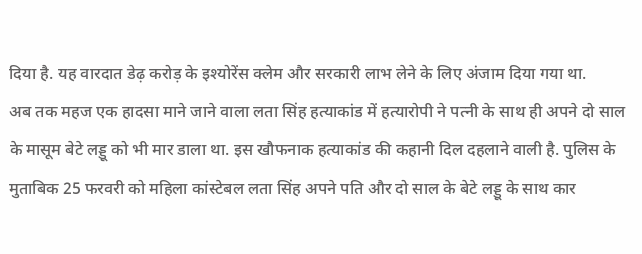दिया है. यह वारदात डेढ़ करोड़ के इश्योरेंस क्लेम और सरकारी लाभ लेने के लिए अंजाम दिया गया था.
अब तक महज एक हादसा माने जाने वाला लता सिंह हत्याकांड में हत्यारोपी ने पत्नी के साथ ही अपने दो साल के मासूम बेटे लड्डू को भी मार डाला था. इस खौफनाक हत्याकांड की कहानी दिल दहलाने वाली है. पुलिस के मुताबिक 25 फरवरी को महिला कांस्टेबल लता सिंह अपने पति और दो साल के बेटे लड्डू के साथ कार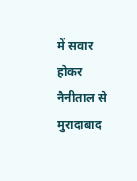में सवार होकर नैनीताल से मुरादाबाद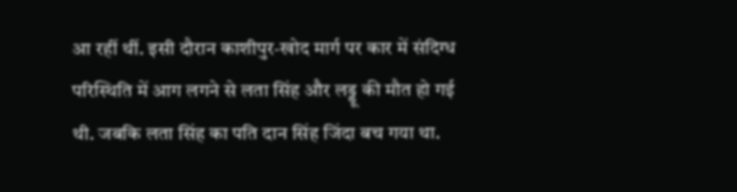आ रहीं थीं. इसी दौरान काशीपुर-खोद मार्ग पर कार में संदिग्ध परिस्थिति में आग लगने से लता सिंह और लड्डू की मौत हो गई थी. जबकि लता सिंह का पति दान सिंह जिंदा बच गया था.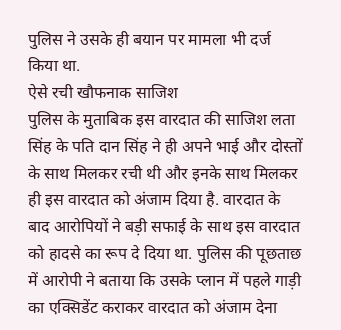पुलिस ने उसके ही बयान पर मामला भी दर्ज किया था.
ऐसे रची खौफनाक साजिश
पुलिस के मुताबिक इस वारदात की साजिश लता सिंह के पति दान सिंह ने ही अपने भाई और दोस्तों के साथ मिलकर रची थी और इनके साथ मिलकर ही इस वारदात को अंजाम दिया है. वारदात के बाद आरोपियों ने बड़ी सफाई के साथ इस वारदात को हादसे का रूप दे दिया था. पुलिस की पूछताछ में आरोपी ने बताया कि उसके प्लान में पहले गाड़ी का एक्सिडेंट कराकर वारदात को अंजाम देना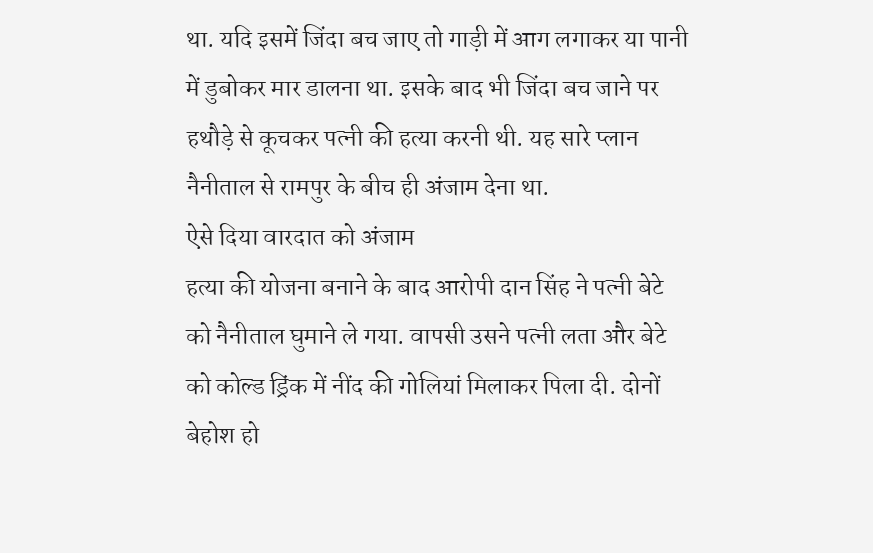था. यदि इसमें जिंदा बच जाए तो गाड़ी में आग लगाकर या पानी में डुबोकर मार डालना था. इसके बाद भी जिंदा बच जाने पर हथौड़े से कूचकर पत्नी की हत्या करनी थी. यह सारे प्लान नैनीताल से रामपुर के बीच ही अंजाम देना था.
ऐसे दिया वारदात को अंजाम
हत्या की योजना बनाने के बाद आरोपी दान सिंह ने पत्नी बेटे को नैनीताल घुमाने ले गया. वापसी उसने पत्नी लता और बेटे को कोल्ड ड्रिंक में नींद की गोलियां मिलाकर पिला दी. दोनों बेहोश हो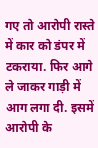गए तो आरोपी रास्ते में कार को डंपर में टकराया. फिर आगे ले जाकर गाड़ी में आग लगा दी. इसमें आरोपी के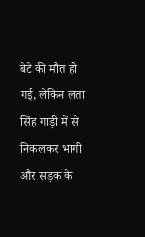बेटे की मौत हो गई, लेकिन लता सिंह गाड़ी में से निकलकर भागी और सड़क के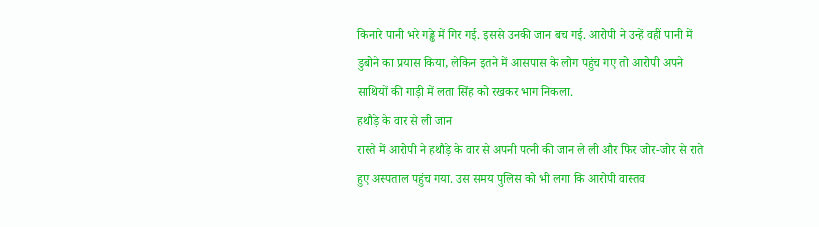किनारे पानी भरे गड्ढे में गिर गई. इससे उनकी जान बच गई. आरोपी ने उन्हें वहीं पानी में डुबोने का प्रयास किया, लेकिन इतने में आसपास के लोग पहुंच गए तो आरोपी अपने साथियों की गाड़ी में लता सिंह को रखकर भाग निकला.
हथौड़े के वार से ली जान
रास्ते में आरोपी ने हथौड़े के वार से अपनी पत्नी की जान ले ली और फिर जोर-जोर से राते हुए अस्पताल पहुंच गया. उस समय पुलिस को भी लगा कि आरोपी वास्तव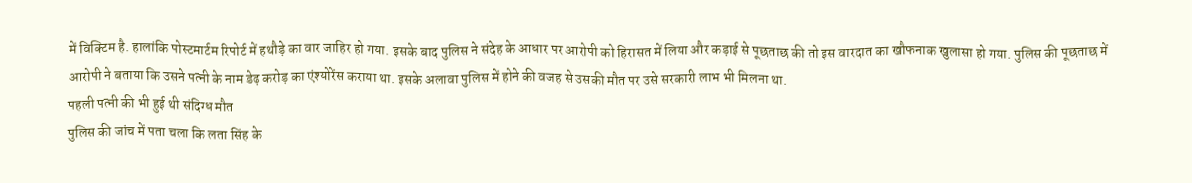में विक्टिम है. हालांकि पोस्टमार्टम रिपोर्ट में हथौड़े का वार जाहिर हो गया. इसके बाद पुलिस ने संदेह के आधार पर आरोपी को हिरासत में लिया और कड़ाई से पूछताछ की तो इस वारदात का खौफनाक खुलासा हो गया. पुलिस की पूछताछ में आरोपी ने बताया कि उसने पत्नी के नाम डेढ़ करोड़ का एंश्योरेंस कराया था. इसके अलावा पुलिस में होने की वजह से उसकी मौत पर उसे सरकारी लाभ भी मिलना था.
पहली पत्नी की भी हुई थी संदिग्ध मौत
पुलिस की जांच में पता चला कि लता सिंह के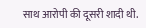साथ आरोपी की दूसरी शादी थी.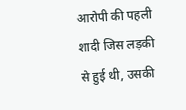आरोपी की पहली शादी जिस लड़की से हुई थी, उसकी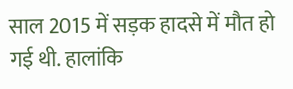साल 2015 में सड़क हादसे में मौत हो गई थी. हालांकि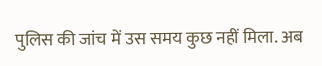पुलिस की जांच में उस समय कुछ नहीं मिला. अब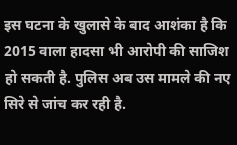इस घटना के खुलासे के बाद आशंका है कि 2015 वाला हादसा भी आरोपी की साजिश हो सकती है. पुलिस अब उस मामले की नए सिरे से जांच कर रही है.